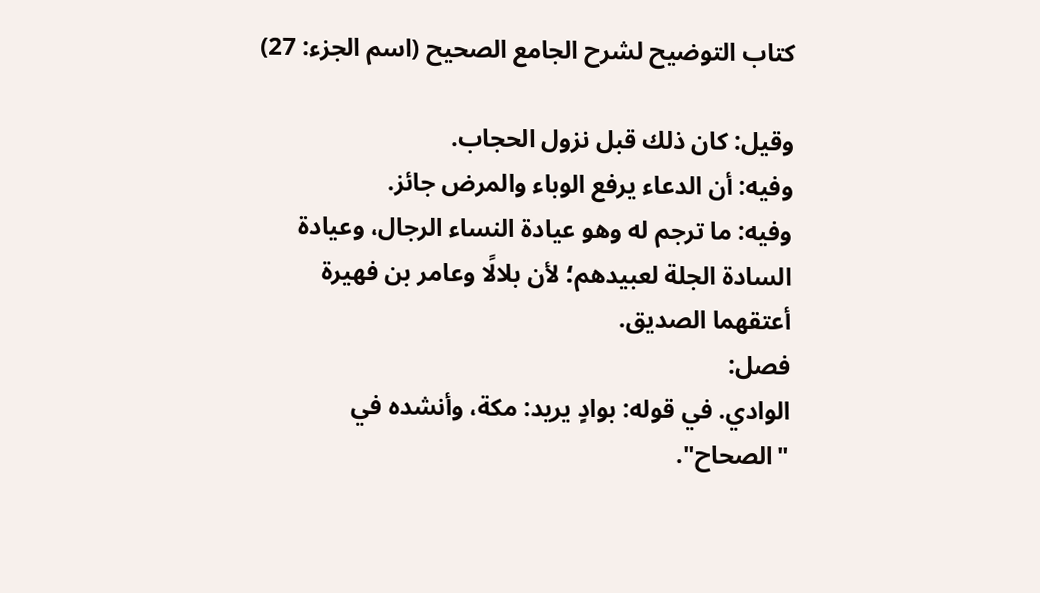كتاب التوضيح لشرح الجامع الصحيح (اسم الجزء: 27)

وقيل: كان ذلك قبل نزول الحجاب.
وفيه: أن الدعاء يرفع الوباء والمرض جائز.
وفيه: ما ترجم له وهو عيادة النساء الرجال، وعيادة السادة الجلة لعبيدهم؛ لأن بلالًا وعامر بن فهيرة أعتقهما الصديق.
فصل:
الوادي. في قوله: بوادٍ يريد: مكة، وأنشده في "الصحاح".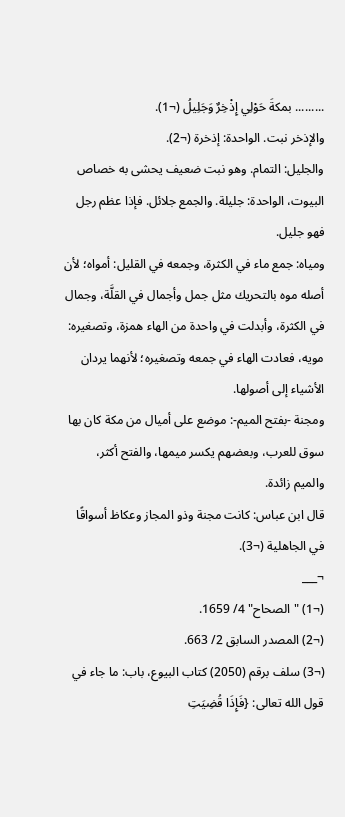......... بمكةَ حَوْلِي إِذْخِرٌ وَجَلِيلُ (¬1).
والإذخر نبت. الواحدة: إذخرة (¬2).
والجليل: التمام. وهو نبت ضعيف يحشى به خصاص البيوت، الواحدة: جليلة. والجمع جلائل. فإذا عظم رجل فهو جليل.
ومياه: جمع ماء في الكثرة، وجمعه في القليل: أمواه؛ لأن أصله موه بالتحريك مثل جمل وأجمال في القلَّة، وجمال في الكثرة، وأبدلت في واحدة من الهاء همزة، وتصغيره: مويه، فعادت الهاء في جمعه وتصغيره؛ لأنهما يردان الأشياء إلى أصولها.
ومجنة -بفتح الميم-: موضع على أميال من مكة كان بها سوق للعرب، وبعضهم يكسر ميمها، والفتح أكثر، والميم زائدة.
قال ابن عباس: كانت مجنة وذو المجاز وعكاظ أسواقًا في الجاهلية (¬3).
¬___
(¬1) "الصحاح" 4/ 1659.
(¬2) المصدر السابق 2/ 663.
(¬3) سلف برقم (2050) كتاب البيوع، باب: ما جاء في قول الله تعالى: {فَإِذَا قُضِيَتِ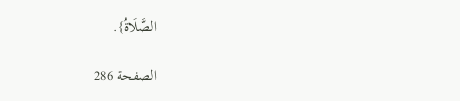الصَّلَاةُ}.

الصفحة 286